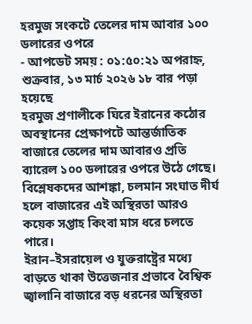হরমুজ সংকটে তেলের দাম আবার ১০০ ডলারের ওপরে
- আপডেট সময় : ০১:৫০:২১ অপরাহ্ন, শুক্রবার, ১৩ মার্চ ২০২৬ ১৮ বার পড়া হয়েছে
হরমুজ প্রণালীকে ঘিরে ইরানের কঠোর অবস্থানের প্রেক্ষাপটে আন্তর্জাতিক বাজারে তেলের দাম আবারও প্রতি ব্যারেল ১০০ ডলারের ওপরে উঠে গেছে। বিশ্লেষকদের আশঙ্কা, চলমান সংঘাত দীর্ঘ হলে বাজারের এই অস্থিরতা আরও কয়েক সপ্তাহ কিংবা মাস ধরে চলতে পারে।
ইরান–ইসরায়েল ও যুক্তরাষ্ট্রের মধ্যে বাড়তে থাকা উত্তেজনার প্রভাবে বৈশ্বিক জ্বালানি বাজারে বড় ধরনের অস্থিরতা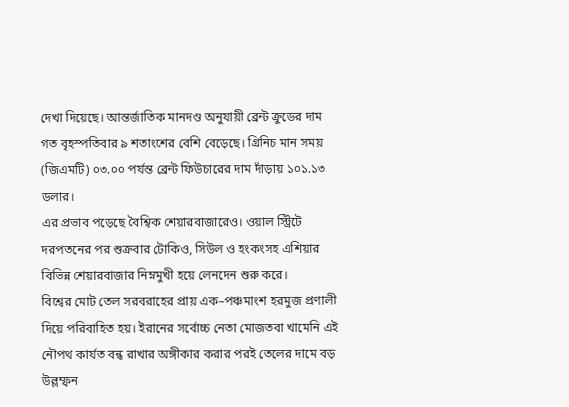দেখা দিয়েছে। আন্তর্জাতিক মানদণ্ড অনুযায়ী ব্রেন্ট ক্রুডের দাম গত বৃহস্পতিবার ৯ শতাংশের বেশি বেড়েছে। গ্রিনিচ মান সময় (জিএমটি) ০৩.০০ পর্যন্ত ব্রেন্ট ফিউচারের দাম দাঁড়ায় ১০১.১৩ ডলার।
এর প্রভাব পড়েছে বৈশ্বিক শেয়ারবাজারেও। ওয়াল স্ট্রিটে দরপতনের পর শুক্রবার টোকিও, সিউল ও হংকংসহ এশিয়ার বিভিন্ন শেয়ারবাজার নিম্নমুখী হয়ে লেনদেন শুরু করে।
বিশ্বের মোট তেল সরবরাহের প্রায় এক–পঞ্চমাংশ হরমুজ প্রণালী দিয়ে পরিবাহিত হয়। ইরানের সর্বোচ্চ নেতা মোজতবা খামেনি এই নৌপথ কার্যত বন্ধ রাখার অঙ্গীকার করার পরই তেলের দামে বড় উল্লম্ফন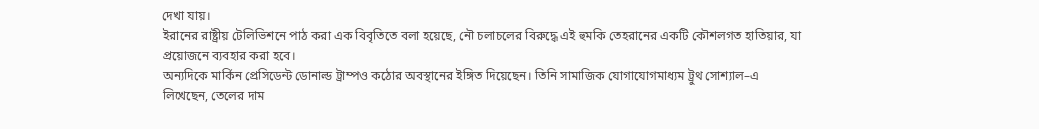দেখা যায়।
ইরানের রাষ্ট্রীয় টেলিভিশনে পাঠ করা এক বিবৃতিতে বলা হয়েছে, নৌ চলাচলের বিরুদ্ধে এই হুমকি তেহরানের একটি কৌশলগত হাতিয়ার, যা প্রয়োজনে ব্যবহার করা হবে।
অন্যদিকে মার্কিন প্রেসিডেন্ট ডোনাল্ড ট্রাম্পও কঠোর অবস্থানের ইঙ্গিত দিয়েছেন। তিনি সামাজিক যোগাযোগমাধ্যম ট্রুথ সোশ্যাল–এ লিখেছেন, তেলের দাম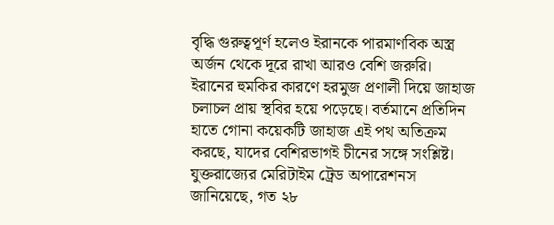বৃদ্ধি গুরুত্বপূর্ণ হলেও ইরানকে পারমাণবিক অস্ত্র অর্জন থেকে দূরে রাখা আরও বেশি জরুরি।
ইরানের হুমকির কারণে হরমুজ প্রণালী দিয়ে জাহাজ চলাচল প্রায় স্থবির হয়ে পড়েছে। বর্তমানে প্রতিদিন হাতে গোনা কয়েকটি জাহাজ এই পথ অতিক্রম করছে, যাদের বেশিরভাগই চীনের সঙ্গে সংশ্লিষ্ট।
যুক্তরাজ্যের মেরিটাইম ট্রেড অপারেশনস জানিয়েছে, গত ২৮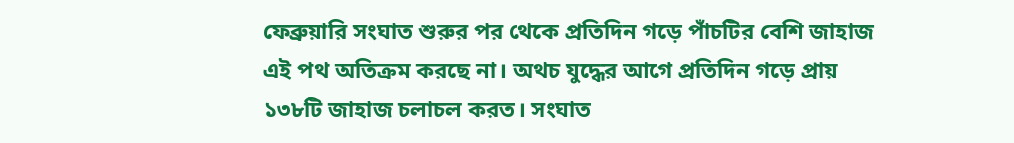ফেব্রুয়ারি সংঘাত শুরুর পর থেকে প্রতিদিন গড়ে পাঁচটির বেশি জাহাজ এই পথ অতিক্রম করছে না। অথচ যুদ্ধের আগে প্রতিদিন গড়ে প্রায় ১৩৮টি জাহাজ চলাচল করত। সংঘাত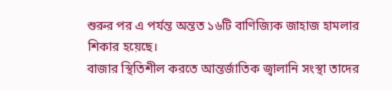শুরুর পর এ পর্যন্ত অন্তত ১৬টি বাণিজ্যিক জাহাজ হামলার শিকার হয়েছে।
বাজার স্থিতিশীল করতে আন্তর্জাতিক জ্বালানি সংস্থা তাদের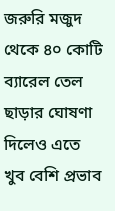জরুরি মজুদ থেকে ৪০ কোটি ব্যারেল তেল ছাড়ার ঘোষণা দিলেও এতে খুব বেশি প্রভাব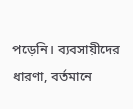পড়েনি। ব্যবসায়ীদের ধারণা, বর্তমানে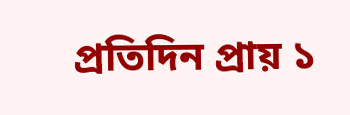প্রতিদিন প্রায় ১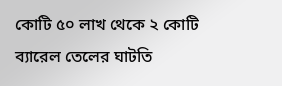কোটি ৫০ লাখ থেকে ২ কোটি ব্যারেল তেলের ঘাটতি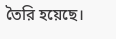তৈরি হয়েছে।